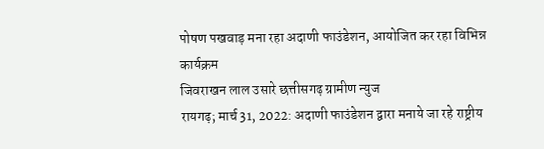पोषण पखवाड़ मना रहा अदाणी फाउंडेशन, आयोजित कर रहा विभिन्न कार्यक्रम
जिवराखन लाल उसारे छत्तीसगढ़ ग्रामीण न्युज
रायगढ़; मार्च 31, 2022: अदाणी फाउंडेशन द्वारा मनाये जा रहे राष्ट्रीय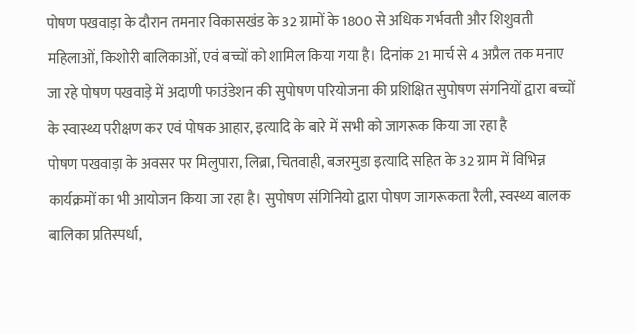पोषण पखवाड़ा के दौरान तमनार विकासखंड के 32 ग्रामों के 1800 से अधिक गर्भवती और शिशुवती महिलाओं, किशोरी बालिकाओं, एवं बच्चों को शामिल किया गया है। दिनांक 21 मार्च से 4 अप्रैल तक मनाए जा रहे पोषण पखवाड़े में अदाणी फाउंडेशन की सुपोषण परियोजना की प्रशिक्षित सुपोषण संगनियों द्वारा बच्चों के स्वास्थ्य परीक्षण कर एवं पोषक आहार, इत्यादि के बारे में सभी को जागरूक किया जा रहा है
पोषण पखवाड़ा के अवसर पर मिलुपारा, लिब्रा, चितवाही, बजरमुडा इत्यादि सहित के 32 ग्राम में विभिन्न कार्यक्रमों का भी आयोजन किया जा रहा है। सुपोषण संगिनियो द्वारा पोषण जागरूकता रैली, स्वस्थ्य बालक बालिका प्रतिस्पर्धा,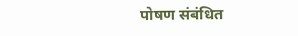पोषण संबंधित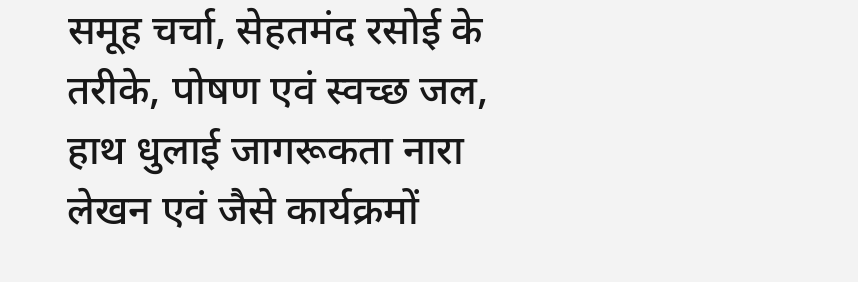समूह चर्चा, सेहतमंद रसोई के तरीके, पोषण एवं स्वच्छ जल, हाथ धुलाई जागरूकता नारा लेखन एवं जैसे कार्यक्रमों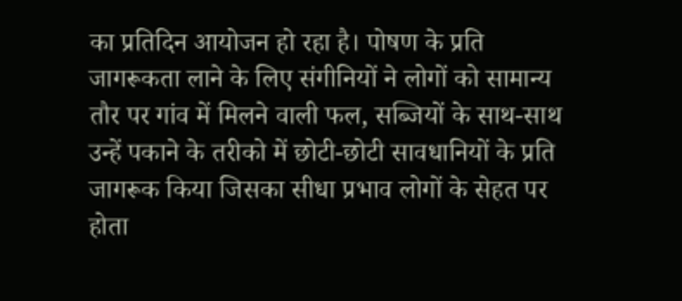का प्रतिदिन आयोजन हो रहा है। पोषण के प्रति जागरूकता लाने के लिए संगीनियों ने लोगों को सामान्य तौर पर गांव में मिलने वाली फल, सब्जियों के साथ-साथ उन्हें पकाने के तरीको में छोटी-छोटी सावधानियों के प्रति जागरूक किया जिसका सीधा प्रभाव लोगों के सेहत पर होता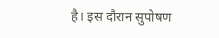है। इस दौरान सुपोषण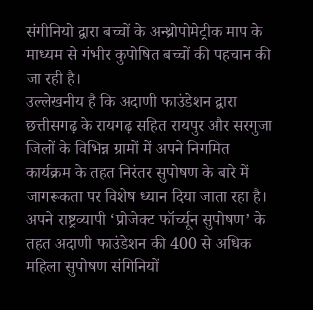संगीनियो द्वारा बच्चों के अन्थ्रोपोमेट्रीक माप के माध्यम से गंभीर कुपोषित बच्चों की पहचान की जा रही है।
उल्लेखनीय है कि अदाणी फाउंडेशन द्वारा छत्तीसगढ़ के रायगढ़ सहित रायपुर और सरगुजा जिलों के विभिन्न ग्रामों में अपने निगमित कार्यक्रम के तहत निरंतर सुपोषण के बारे में जागरूकता पर विशेष ध्यान दिया जाता रहा है। अपने राष्ट्रव्यापी ‘प्रोजेक्ट फॉर्च्यून सुपोषण’ के तहत अदाणी फाउंडेशन की 400 से अधिक महिला सुपोषण संगिनियों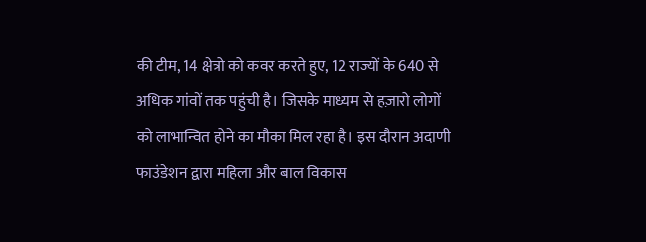की टीम, 14 क्षेत्रो को कवर करते हुए, 12 राज्यों के 640 से अधिक गांवों तक पहुंची है। जिसके माध्यम से हज़ारो लोगों को लाभान्वित होने का मौका मिल रहा है। इस दौरान अदाणी फाउंडेशन द्वारा महिला और बाल विकास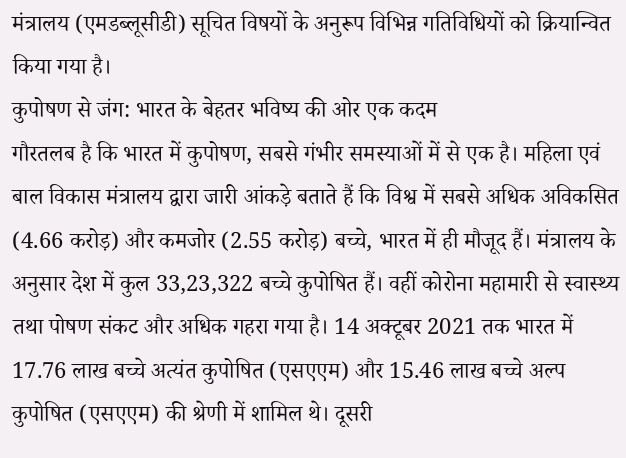मंत्रालय (एमडब्लूसीडी) सूचित विषयों के अनुरूप विभिन्न गतिविधियों को क्रियान्वित किया गया है।
कुपोषण से जंग: भारत के बेहतर भविष्य की ओर एक कदम
गौरतलब है कि भारत में कुपोषण, सबसे गंभीर समस्याओं में से एक है। महिला एवं बाल विकास मंत्रालय द्वारा जारी आंकड़े बताते हैं कि विश्व में सबसे अधिक अविकसित (4.66 करोड़) और कमजोर (2.55 करोड़) बच्चे, भारत में ही मौजूद हैं। मंत्रालय के अनुसार देश में कुल 33,23,322 बच्चे कुपोषित हैं। वहीं कोरोना महामारी से स्वास्थ्य तथा पोषण संकट और अधिक गहरा गया है। 14 अक्टूबर 2021 तक भारत में 17.76 लाख बच्चे अत्यंत कुपोषित (एसएएम) और 15.46 लाख बच्चे अल्प कुपोषित (एसएएम) की श्रेणी में शामिल थे। दूसरी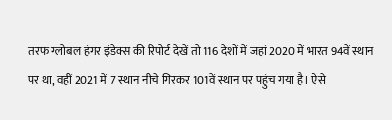तरफ ग्लोबल हंगर इंडेक्स की रिपोर्ट देखें तो 116 देशों में जहां 2020 में भारत 94वें स्थान पर था, वहीं 2021 में 7 स्थान नीचे गिरकर 101वें स्थान पर पहुंच गया है। ऐसे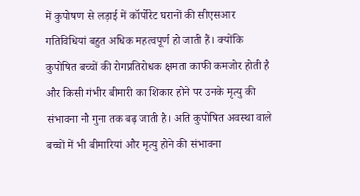में कुपोषण से लड़ाई में कॉर्पोरेट घरानों की सीएसआर गतिविधियां बहुत अधिक महत्वपूर्ण हो जाती हैं। क्योंकि कुपोषित बच्चों की रोगप्रतिरोधक क्षमता काफी कमजोर होती है और किसी गंभीर बीमारी का शिकार होने पर उनके मृत्यु की संभावना नौ गुना तक बढ़ जाती है। अति कुपोषित अवस्था वाले बच्चों में भी बीमारियां और मृत्यु होने की संभावना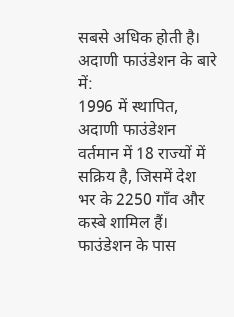सबसे अधिक होती है।
अदाणी फाउंडेशन के बारे में:
1996 में स्थापित, अदाणी फाउंडेशन वर्तमान में 18 राज्यों में सक्रिय है, जिसमें देश भर के 2250 गाँव और कस्बे शामिल हैं। फाउंडेशन के पास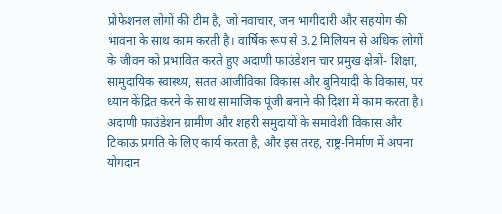प्रोफेशनल लोगों की टीम है, जो नवाचार, जन भागीदारी और सहयोग की भावना के साथ काम करती है। वार्षिक रूप से 3.2 मिलियन से अधिक लोगों के जीवन को प्रभावित करते हुए अदाणी फाउंडेशन चार प्रमुख क्षेत्रों- शिक्षा, सामुदायिक स्वास्थ्य, सतत आजीविका विकास और बुनियादी के विकास, पर ध्यान केंद्रित करने के साथ सामाजिक पूंजी बनाने की दिशा में काम करता है। अदाणी फाउंडेशन ग्रामीण और शहरी समुदायों के समावेशी विकास और टिकाऊ प्रगति के लिए कार्य करता है, और इस तरह, राष्ट्र-निर्माण में अपना योगदान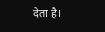देता है।